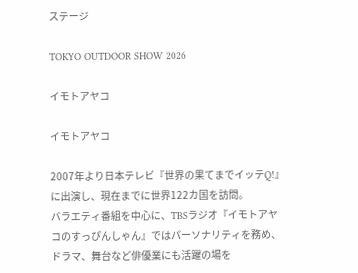ステージ

TOKYO OUTDOOR SHOW 2026

イモトアヤコ

イモトアヤコ

2007年より日本テレビ『世界の果てまでイッテQ!』に出演し、現在までに世界122カ国を訪問。
バラエティ番組を中心に、TBSラジオ『イモトアヤコのすっぴんしゃん』ではパーソナリティを務め、ドラマ、舞台など俳優業にも活躍の場を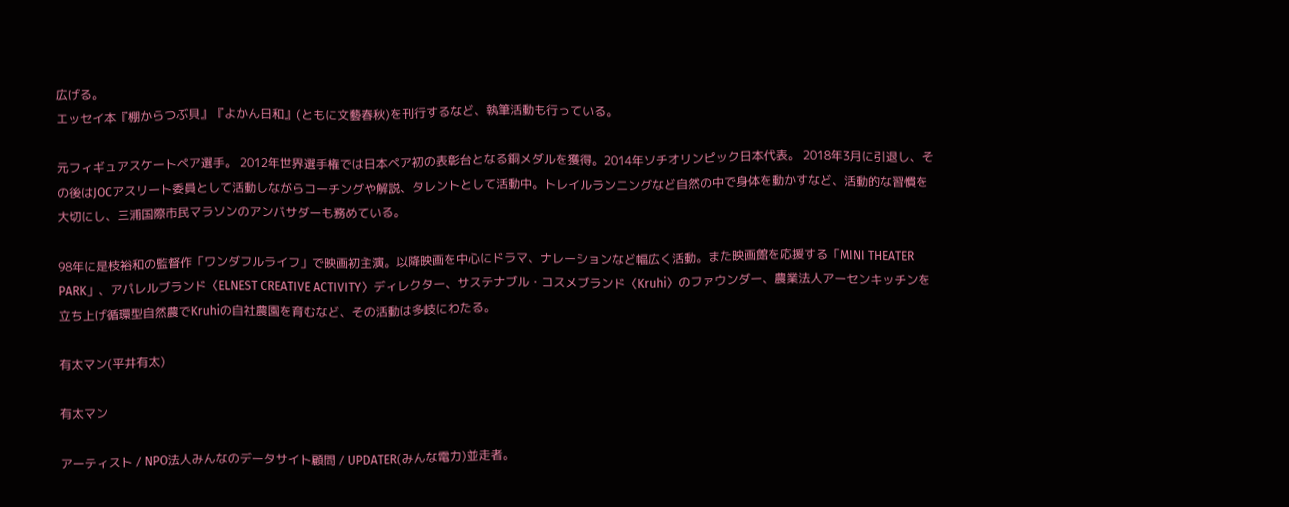広げる。
エッセイ本『棚からつぶ貝』『よかん日和』(ともに文藝春秋)を刊行するなど、執筆活動も行っている。

元フィギュアスケートペア選手。 2012年世界選手権では日本ペア初の表彰台となる銅メダルを獲得。2014年ソチオリンピック日本代表。 2018年3月に引退し、その後はJOCアスリート委員として活動しながらコーチングや解説、タレントとして活動中。トレイルランニングなど自然の中で身体を動かすなど、活動的な習慣を大切にし、三浦国際市民マラソンのアンバサダーも務めている。

98年に是枝裕和の監督作「ワンダフルライフ」で映画初主演。以降映画を中心にドラマ、ナレーションなど幅広く活動。また映画館を応援する「MINI THEATER PARK」、アパレルブランド〈ELNEST CREATIVE ACTIVITY〉ディレクター、サステナブル・コスメブランド〈Kruhi〉のファウンダー、農業法人アーセンキッチンを立ち上げ循環型自然農でKruhiの自社農園を育むなど、その活動は多岐にわたる。

有太マン(平井有太)

有太マン

アーティスト / NPO法人みんなのデータサイト顧問 / UPDATER(みんな電力)並走者。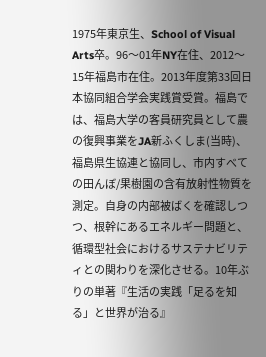1975年東京生、School of Visual Arts卒。96〜01年NY在住、2012〜15年福島市在住。2013年度第33回日本協同組合学会実践賞受賞。福島では、福島大学の客員研究員として農の復興事業をJA新ふくしま(当時)、福島県生協連と協同し、市内すべての田んぼ/果樹園の含有放射性物質を測定。自身の内部被ばくを確認しつつ、根幹にあるエネルギー問題と、循環型社会におけるサステナビリティとの関わりを深化させる。10年ぶりの単著『生活の実践「足るを知る」と世界が治る』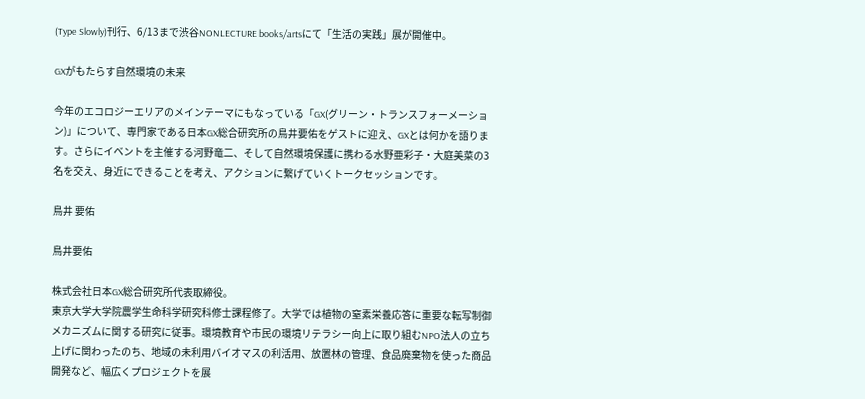(Type Slowly)刊行、6/13まで渋谷NONLECTURE books/artsにて「生活の実践」展が開催中。

GXがもたらす自然環境の未来

今年のエコロジーエリアのメインテーマにもなっている「GX(グリーン・トランスフォーメーション)」について、専門家である日本GX総合研究所の鳥井要佑をゲストに迎え、GXとは何かを語ります。さらにイベントを主催する河野竜二、そして自然環境保護に携わる水野亜彩子・大庭美菜の3名を交え、身近にできることを考え、アクションに繋げていくトークセッションです。

鳥井 要佑

鳥井要佑

株式会社日本GX総合研究所代表取締役。
東京大学大学院農学生命科学研究科修士課程修了。大学では植物の窒素栄養応答に重要な転写制御メカニズムに関する研究に従事。環境教育や市民の環境リテラシー向上に取り組むNPO法人の立ち上げに関わったのち、地域の未利用バイオマスの利活用、放置林の管理、食品廃棄物を使った商品開発など、幅広くプロジェクトを展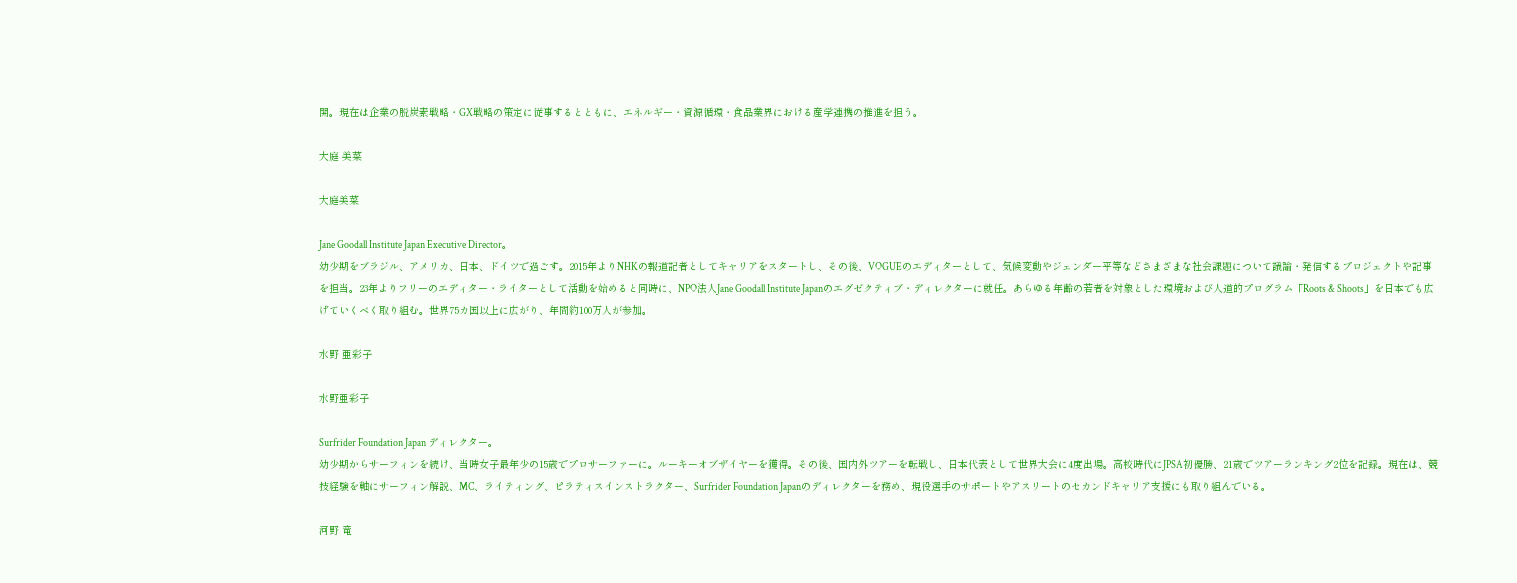開。現在は企業の脱炭素戦略・GX戦略の策定に従事するとともに、エネルギー・資源循環・食品業界における産学連携の推進を担う。

大庭 美菜

大庭美菜

Jane Goodall Institute Japan Executive Director。
幼少期をブラジル、アメリカ、日本、ドイツで過ごす。2015年よりNHKの報道記者としてキャリアをスタートし、その後、VOGUEのエディターとして、気候変動やジェンダー平等などさまざまな社会課題について議論・発信するプロジェクトや記事を担当。23年よりフリーのエディター・ライターとして活動を始めると同時に、NPO法人Jane Goodall Institute Japanのエグゼクティブ・ディレクターに就任。あらゆる年齢の若者を対象とした環境および人道的プログラム「Roots & Shoots」を日本でも広げていくべく取り組む。世界75カ国以上に広がり、年間約100万人が参加。

水野 亜彩子

水野亜彩子

Surfrider Foundation Japan ディレクター。
幼少期からサーフィンを続け、当時女子最年少の15歳でプロサーファーに。ルーキーオブザイヤーを獲得。その後、国内外ツアーを転戦し、日本代表として世界大会に4度出場。高校時代にJPSA初優勝、21歳でツアーランキング2位を記録。現在は、競技経験を軸にサーフィン解説、MC、ライティング、ピラティスインストラクター、Surfrider Foundation Japanのディレクターを務め、現役選手のサポートやアスリートのセカンドキャリア支援にも取り組んでいる。

河野 竜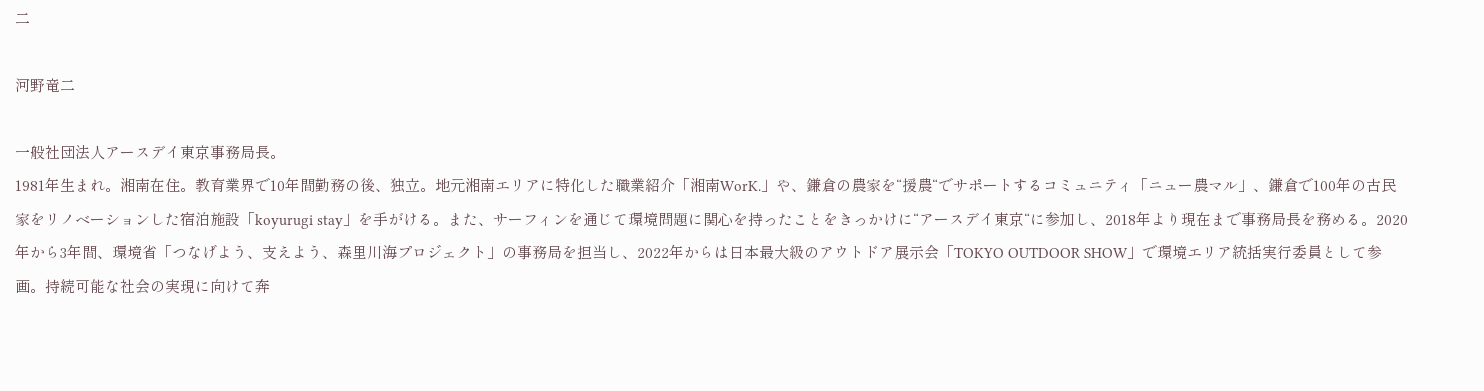二

河野竜二

一般社団法人アースデイ東京事務局長。
1981年生まれ。湘南在住。教育業界で10年間勤務の後、独立。地元湘南エリアに特化した職業紹介「湘南WorK.」や、鎌倉の農家を“援農“でサポートするコミュニティ「ニュー農マル」、鎌倉で100年の古民家をリノベーションした宿泊施設「koyurugi stay」を手がける。また、サーフィンを通じて環境問題に関心を持ったことをきっかけに“アースデイ東京“に参加し、2018年より現在まで事務局長を務める。2020年から3年間、環境省「つなげよう、支えよう、森里川海プロジェクト」の事務局を担当し、2022年からは日本最大級のアウトドア展示会「TOKYO OUTDOOR SHOW」で環境エリア統括実行委員として参画。持続可能な社会の実現に向けて奔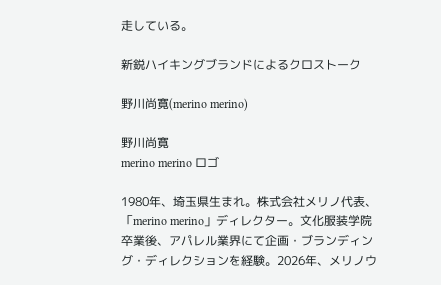走している。

新鋭ハイキングブランドによるクロストーク

野川尚寛(merino merino)

野川尚寛
merino merino ロゴ

1980年、埼玉県生まれ。株式会社メリノ代表、「merino merino」ディレクター。文化服装学院卒業後、アパレル業界にて企画・ブランディング・ディレクションを経験。2026年、メリノウ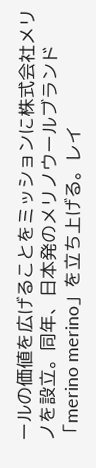ールの価値を広げることをミッションに株式会社メリノを設立。同年、日本発のメリノウールブランド「merino merino」を立ち上げる。レイ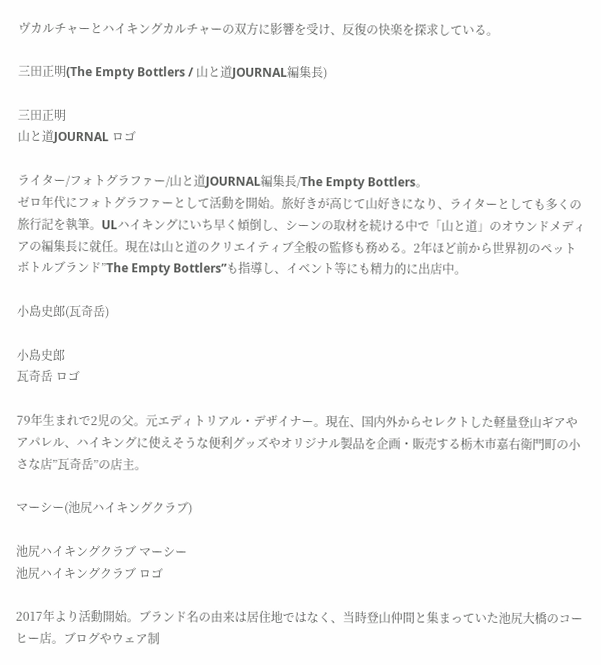ヴカルチャーとハイキングカルチャーの双方に影響を受け、反復の快楽を探求している。

三田正明(The Empty Bottlers / 山と道JOURNAL編集長)

三田正明
山と道JOURNAL ロゴ

ライター/フォトグラファー/山と道JOURNAL編集長/The Empty Bottlers。
ゼロ年代にフォトグラファーとして活動を開始。旅好きが高じて山好きになり、ライターとしても多くの旅行記を執筆。ULハイキングにいち早く傾倒し、シーンの取材を続ける中で「山と道」のオウンドメディアの編集長に就任。現在は山と道のクリエイティブ全般の監修も務める。2年ほど前から世界初のペットボトルブランド”The Empty Bottlers”も指導し、イベント等にも精力的に出店中。

小島史郎(瓦奇岳)

小島史郎
瓦奇岳 ロゴ

79年生まれで2児の父。元エディトリアル・デザイナー。現在、国内外からセレクトした軽量登山ギアやアパレル、ハイキングに使えそうな便利グッズやオリジナル製品を企画・販売する栃木市嘉右衛門町の小さな店”瓦奇岳”の店主。

マーシー(池尻ハイキングクラブ)

池尻ハイキングクラブ マーシー
池尻ハイキングクラブ ロゴ

2017年より活動開始。ブランド名の由来は居住地ではなく、当時登山仲間と集まっていた池尻大橋のコーヒー店。ブログやウェア制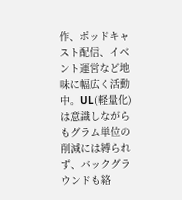作、ポッドキャスト配信、イベント運営など地味に幅広く活動中。UL(軽量化)は意識しながらもグラム単位の削減には縛られず、バックグラウンドも絡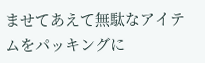ませてあえて無駄なアイテムをパッキングに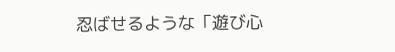忍ばせるような「遊び心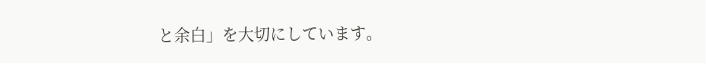と余白」を大切にしています。